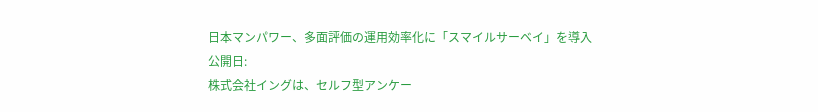日本マンパワー、多面評価の運用効率化に「スマイルサーベイ」を導入
公開日:
株式会社イングは、セルフ型アンケー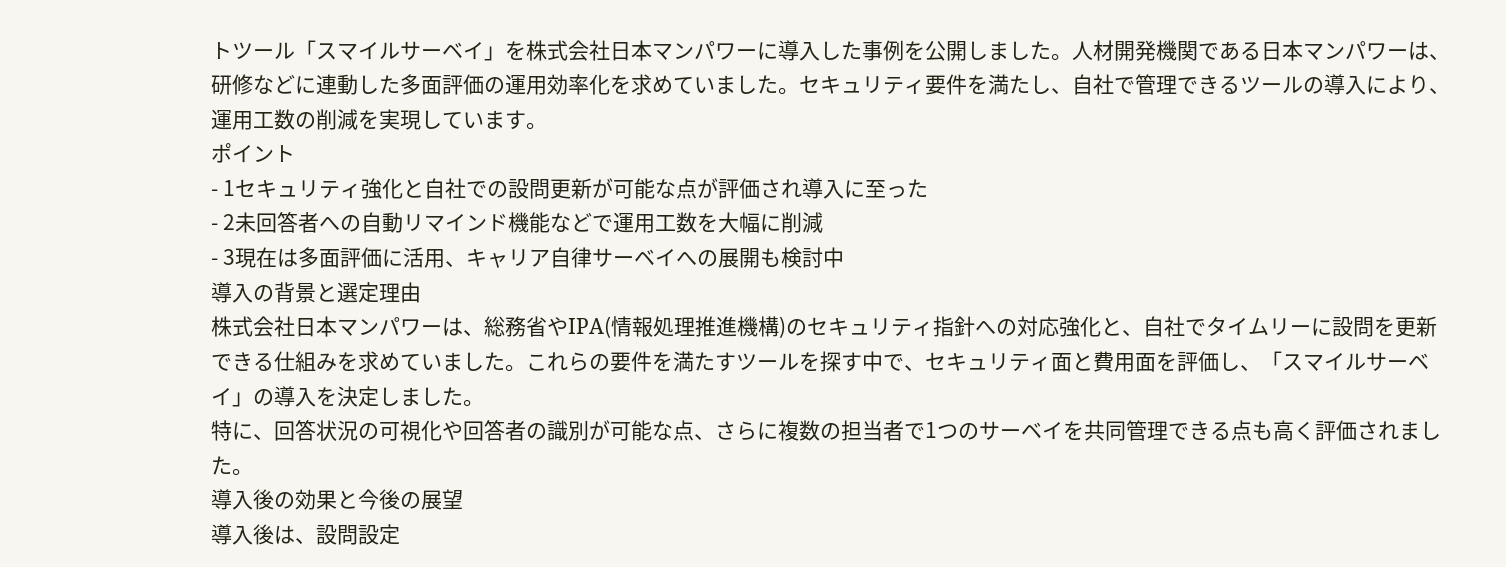トツール「スマイルサーベイ」を株式会社日本マンパワーに導入した事例を公開しました。人材開発機関である日本マンパワーは、研修などに連動した多面評価の運用効率化を求めていました。セキュリティ要件を満たし、自社で管理できるツールの導入により、運用工数の削減を実現しています。
ポイント
- 1セキュリティ強化と自社での設問更新が可能な点が評価され導入に至った
- 2未回答者への自動リマインド機能などで運用工数を大幅に削減
- 3現在は多面評価に活用、キャリア自律サーベイへの展開も検討中
導入の背景と選定理由
株式会社日本マンパワーは、総務省やIPA(情報処理推進機構)のセキュリティ指針への対応強化と、自社でタイムリーに設問を更新できる仕組みを求めていました。これらの要件を満たすツールを探す中で、セキュリティ面と費用面を評価し、「スマイルサーベイ」の導入を決定しました。
特に、回答状況の可視化や回答者の識別が可能な点、さらに複数の担当者で1つのサーベイを共同管理できる点も高く評価されました。
導入後の効果と今後の展望
導入後は、設問設定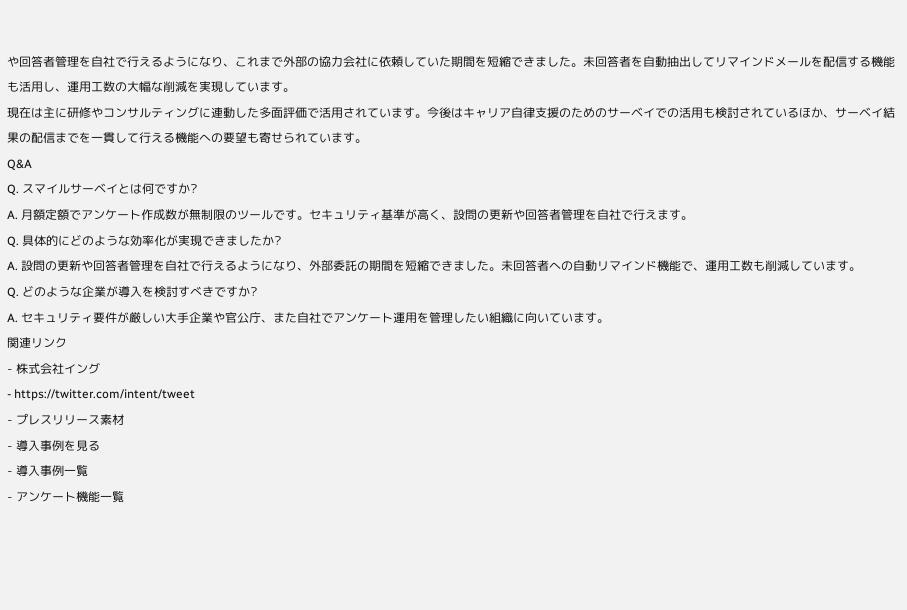や回答者管理を自社で行えるようになり、これまで外部の協力会社に依頼していた期間を短縮できました。未回答者を自動抽出してリマインドメールを配信する機能も活用し、運用工数の大幅な削減を実現しています。
現在は主に研修やコンサルティングに連動した多面評価で活用されています。今後はキャリア自律支援のためのサーベイでの活用も検討されているほか、サーベイ結果の配信までを一貫して行える機能への要望も寄せられています。
Q&A
Q. スマイルサーベイとは何ですか?
A. 月額定額でアンケート作成数が無制限のツールです。セキュリティ基準が高く、設問の更新や回答者管理を自社で行えます。
Q. 具体的にどのような効率化が実現できましたか?
A. 設問の更新や回答者管理を自社で行えるようになり、外部委託の期間を短縮できました。未回答者への自動リマインド機能で、運用工数も削減しています。
Q. どのような企業が導入を検討すべきですか?
A. セキュリティ要件が厳しい大手企業や官公庁、また自社でアンケート運用を管理したい組織に向いています。
関連リンク
- 株式会社イング
- https://twitter.com/intent/tweet
- プレスリリース素材
- 導入事例を見る
- 導入事例一覧
- アンケート機能一覧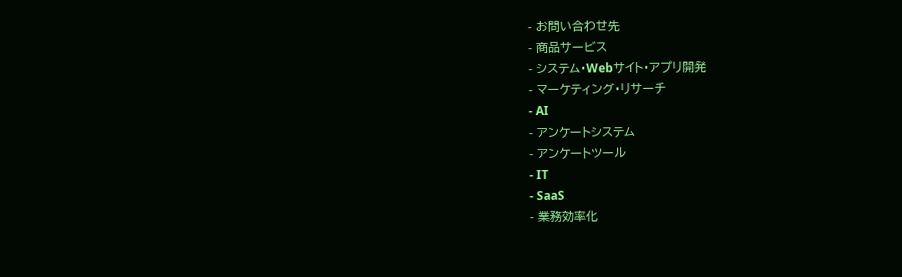- お問い合わせ先
- 商品サービス
- システム・Webサイト・アプリ開発
- マーケティング・リサーチ
- AI
- アンケートシステム
- アンケートツール
- IT
- SaaS
- 業務効率化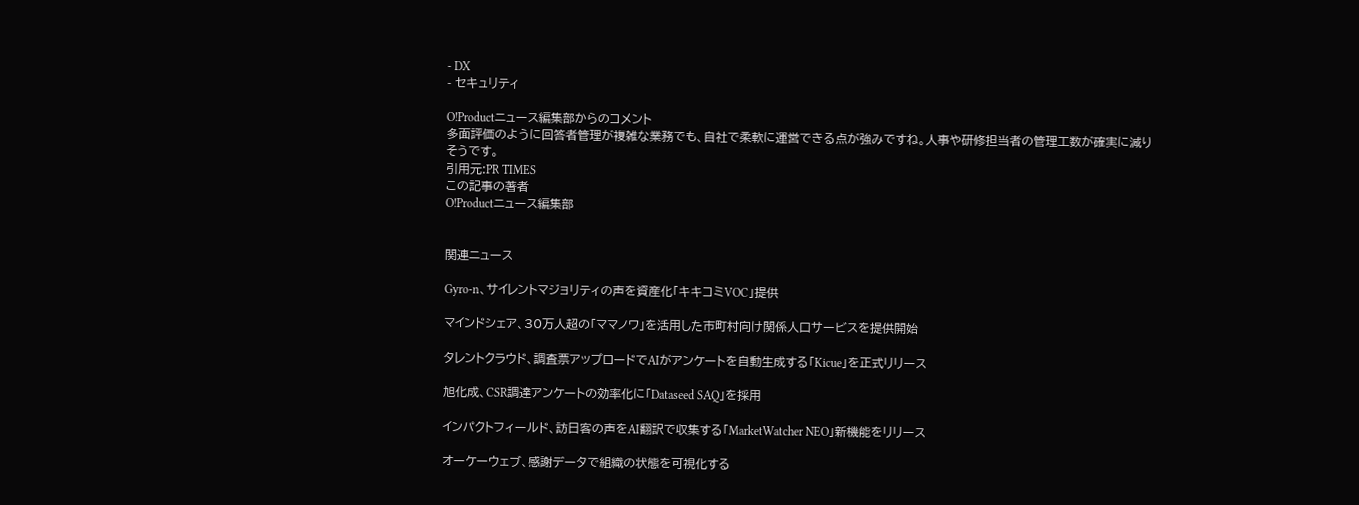- DX
- セキュリティ

O!Productニュース編集部からのコメント
多面評価のように回答者管理が複雑な業務でも、自社で柔軟に運営できる点が強みですね。人事や研修担当者の管理工数が確実に減りそうです。
引用元:PR TIMES
この記事の著者
O!Productニュース編集部


関連ニュース

Gyro-n、サイレントマジョリティの声を資産化「キキコミVOC」提供

マインドシェア、30万人超の「ママノワ」を活用した市町村向け関係人口サービスを提供開始

タレントクラウド、調査票アップロードでAIがアンケートを自動生成する「Kicue」を正式リリース

旭化成、CSR調達アンケートの効率化に「Dataseed SAQ」を採用

インパクトフィールド、訪日客の声をAI翻訳で収集する「MarketWatcher NEO」新機能をリリース

オーケーウェブ、感謝データで組織の状態を可視化する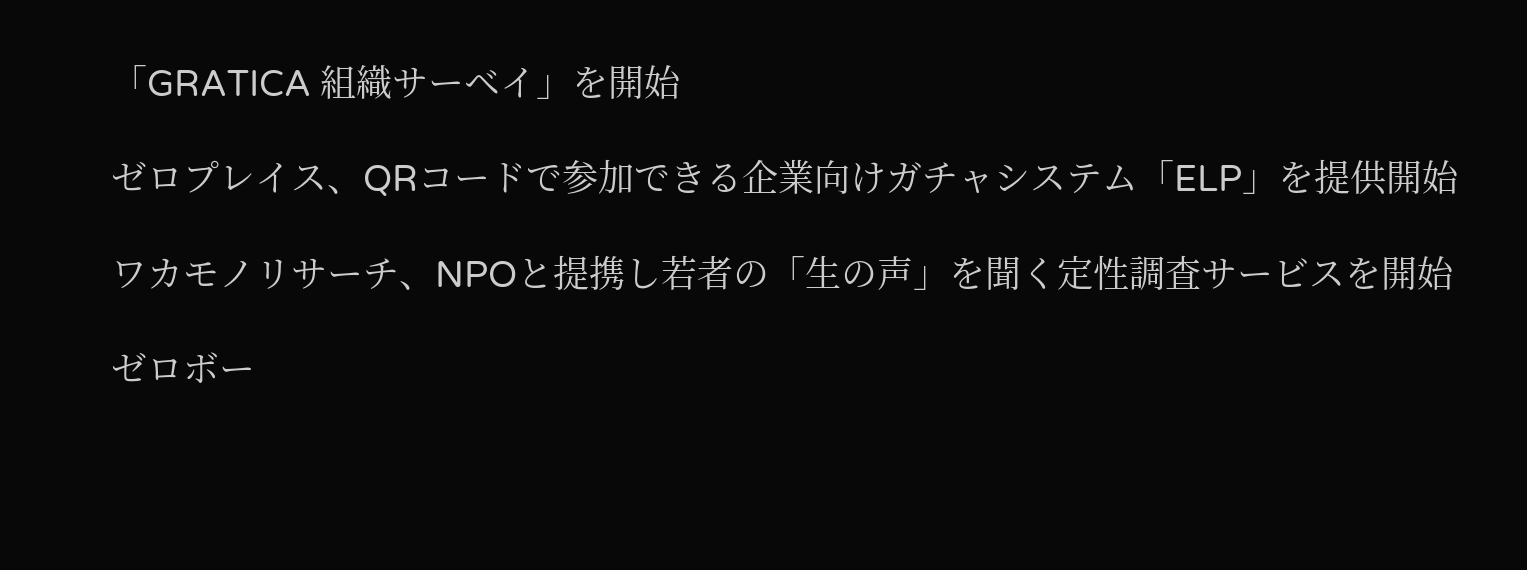「GRATICA 組織サーベイ」を開始

ゼロプレイス、QRコードで参加できる企業向けガチャシステム「ELP」を提供開始

ワカモノリサーチ、NPOと提携し若者の「生の声」を聞く定性調査サービスを開始

ゼロボー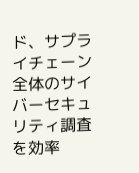ド、サプライチェーン全体のサイバーセキュリティ調査を効率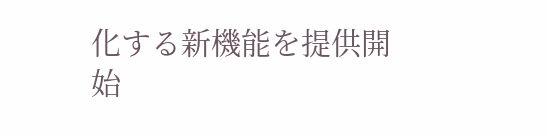化する新機能を提供開始